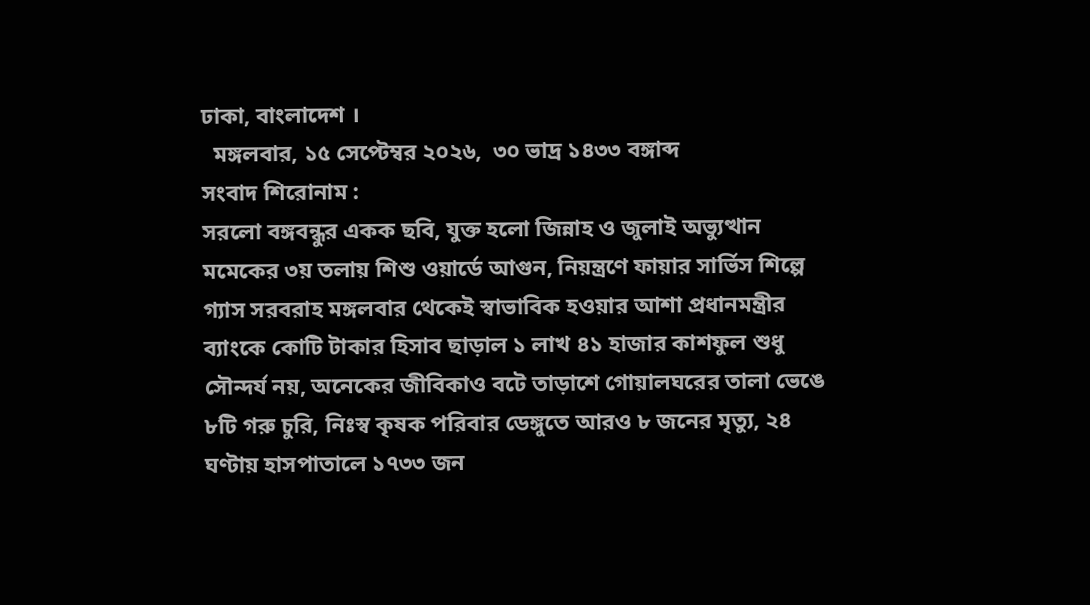ঢাকা, বাংলাদেশ ।
  মঙ্গলবার, ১৫ সেপ্টেম্বর ২০২৬,  ৩০ ভাদ্র ১৪৩৩ বঙ্গাব্দ
সংবাদ শিরোনাম :
সরলো বঙ্গবন্ধুর একক ছবি, যুক্ত হলো জিন্নাহ ও জুলাই অভ্যুত্থান মমেকের ৩য় তলায় শিশু ওয়ার্ডে আগুন, নিয়ন্ত্রণে ফায়ার সার্ভিস শিল্পে গ্যাস সরবরাহ মঙ্গলবার থেকেই স্বাভাবিক হওয়ার আশা প্রধানমন্ত্রীর ব্যাংকে কোটি টাকার হিসাব ছাড়াল ১ লাখ ৪১ হাজার কাশফুল শুধু সৌন্দর্য নয়, অনেকের জীবিকাও বটে তাড়াশে গোয়ালঘরের তালা ভেঙে ৮টি গরু চুরি, নিঃস্ব কৃষক পরিবার ডেঙ্গুতে আরও ৮ জনের মৃত্যু, ২৪ ঘণ্টায় হাসপাতালে ১৭৩৩ জন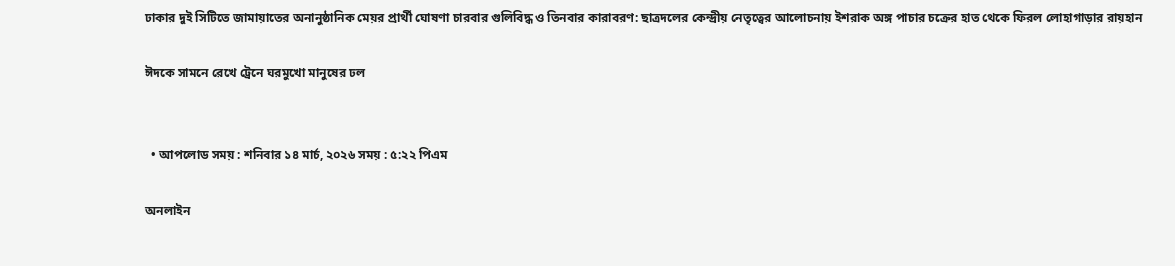ঢাকার দুই সিটিতে জামায়াতের অনানুষ্ঠানিক মেয়র প্রার্থী ঘোষণা চারবার গুলিবিদ্ধ ও তিনবার কারাবরণ: ছাত্রদলের কেন্দ্রীয় নেতৃত্বের আলোচনায় ইশরাক অঙ্গ পাচার চক্রের হাত থেকে ফিরল লোহাগাড়ার রায়হান

ঈদকে সামনে রেখে ট্রেনে ঘরমুখো মানুষের ঢল


  • আপলোড সময় : শনিবার ১৪ মার্চ, ২০২৬ সময় : ৫:২২ পিএম

অনলাইন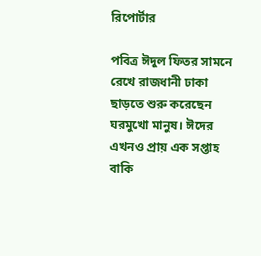রিপোর্টার

পবিত্র ঈদুল ফিতর সামনে রেখে রাজধানী ঢাকা ছাড়তে শুরু করেছেন ঘরমুখো মানুষ। ঈদের এখনও প্রায় এক সপ্তাহ বাকি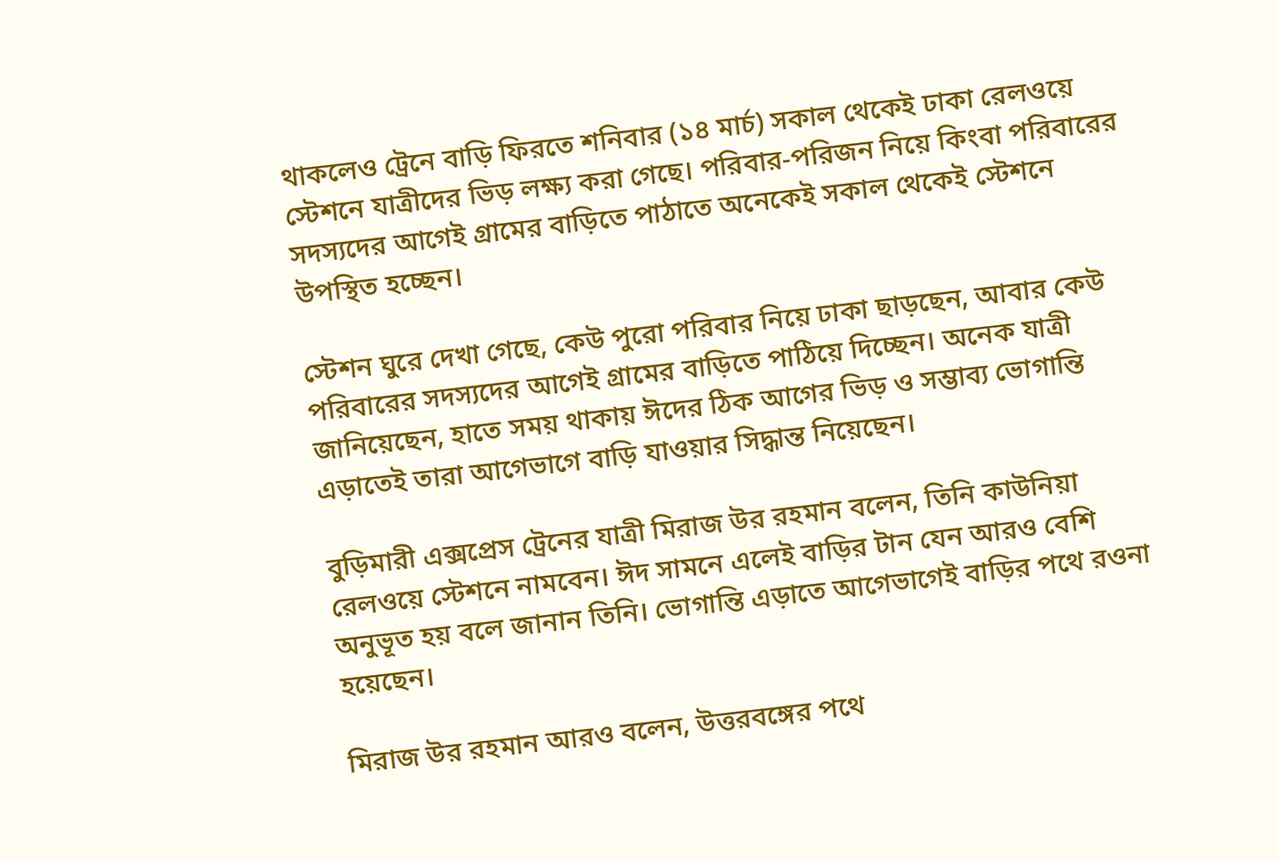থাকলেও ট্রেনে বাড়ি ফিরতে শনিবার (১৪ মার্চ) সকাল থেকেই ঢাকা রেলওয়ে স্টেশনে যাত্রীদের ভিড় লক্ষ্য করা গেছে। পরিবার-পরিজন নিয়ে কিংবা পরিবারের সদস্যদের আগেই গ্রামের বাড়িতে পাঠাতে অনেকেই সকাল থেকেই স্টেশনে উপস্থিত হচ্ছেন।

স্টেশন ঘুরে দেখা গেছে, কেউ পুরো পরিবার নিয়ে ঢাকা ছাড়ছেন, আবার কেউ পরিবারের সদস্যদের আগেই গ্রামের বাড়িতে পাঠিয়ে দিচ্ছেন। অনেক যাত্রী জানিয়েছেন, হাতে সময় থাকায় ঈদের ঠিক আগের ভিড় ও সম্ভাব্য ভোগান্তি এড়াতেই তারা আগেভাগে বাড়ি যাওয়ার সিদ্ধান্ত নিয়েছেন।

বুড়িমারী এক্সপ্রেস ট্রেনের যাত্রী মিরাজ উর রহমান বলেন, তিনি কাউনিয়া রেলওয়ে স্টেশনে নামবেন। ঈদ সামনে এলেই বাড়ির টান যেন আরও বেশি অনুভূত হয় বলে জানান তিনি। ভোগান্তি এড়াতে আগেভাগেই বাড়ির পথে রওনা হয়েছেন।

মিরাজ উর রহমান আরও বলেন, উত্তরবঙ্গের পথে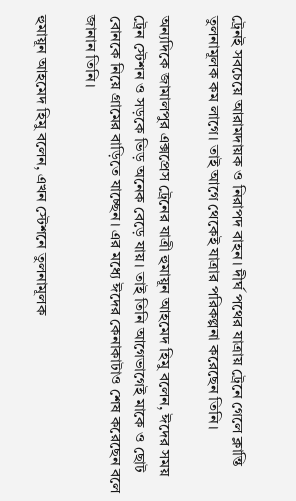ট্রেনই সবচেয়ে আরামদায়ক ও নিরাপদ বাহন। দীর্ঘ পথের যাত্রায় ট্রেনে গেলে ক্লান্তি তুলনামূলক কম লাগে। তাই আগে থেকেই যাত্রার পরিকল্পনা করেছেন তিনি।

অন্যদিকে জামালপুর এক্সপ্রেস ট্রেনের যাত্রী হুমায়ূন আহমেদ হিমু বলেন, ঈদের সময় ট্রেন স্টেশন ও সড়কে ভিড় অনেক বেড়ে যায়। তাই তিনি আগেভাগেই মাকে ও ছোট বোনকে নিয়ে গ্রামের বাড়িতে যাচ্ছেন। এর মধ্যে ঈদের কেনাকাটাও শেষ করেছেন বলে জানান তিনি।

হুমায়ূন আহমেদ হিমু বলেন, এখন স্টেশনে তুলনামূলক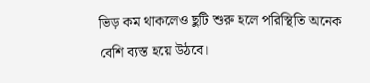ভিড় কম থাকলেও ছুটি শুরু হলে পরিস্থিতি অনেক বেশি ব্যস্ত হয়ে উঠবে।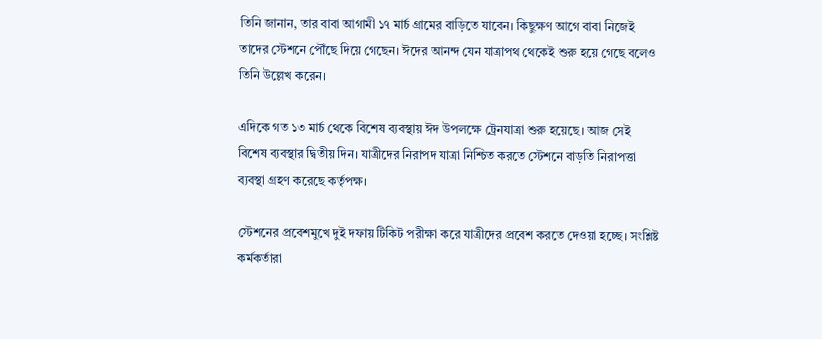তিনি জানান, তার বাবা আগামী ১৭ মার্চ গ্রামের বাড়িতে যাবেন। কিছুক্ষণ আগে বাবা নিজেই তাদের স্টেশনে পৌঁছে দিয়ে গেছেন। ঈদের আনন্দ যেন যাত্রাপথ থেকেই শুরু হয়ে গেছে বলেও তিনি উল্লেখ করেন।

এদিকে গত ১৩ মার্চ থেকে বিশেষ ব্যবস্থায় ঈদ উপলক্ষে ট্রেনযাত্রা শুরু হয়েছে। আজ সেই বিশেষ ব্যবস্থার দ্বিতীয় দিন। যাত্রীদের নিরাপদ যাত্রা নিশ্চিত করতে স্টেশনে বাড়তি নিরাপত্তা ব্যবস্থা গ্রহণ করেছে কর্তৃপক্ষ।

স্টেশনের প্রবেশমুখে দুই দফায় টিকিট পরীক্ষা করে যাত্রীদের প্রবেশ করতে দেওয়া হচ্ছে। সংশ্লিষ্ট কর্মকর্তারা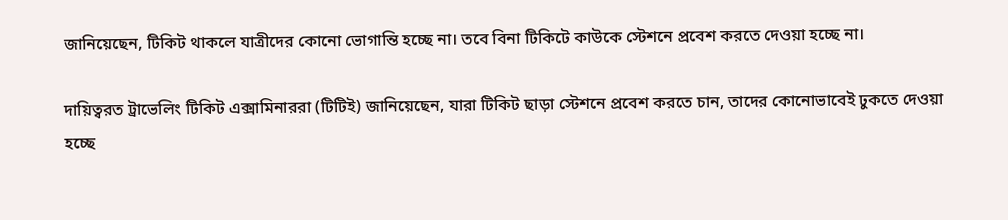জানিয়েছেন, টিকিট থাকলে যাত্রীদের কোনো ভোগান্তি হচ্ছে না। তবে বিনা টিকিটে কাউকে স্টেশনে প্রবেশ করতে দেওয়া হচ্ছে না।

দায়িত্বরত ট্রাভেলিং টিকিট এক্সামিনাররা (টিটিই) জানিয়েছেন, যারা টিকিট ছাড়া স্টেশনে প্রবেশ করতে চান, তাদের কোনোভাবেই ঢুকতে দেওয়া হচ্ছে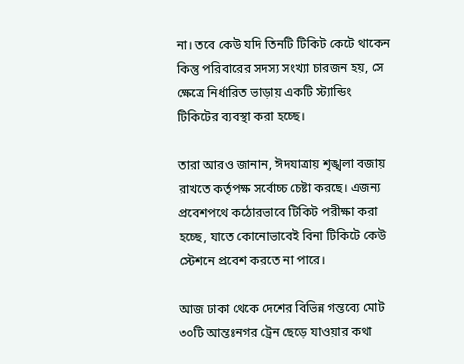না। তবে কেউ যদি তিনটি টিকিট কেটে থাকেন কিন্তু পরিবারের সদস্য সংখ্যা চারজন হয়, সে ক্ষেত্রে নির্ধারিত ভাড়ায় একটি স্ট্যান্ডিং টিকিটের ব্যবস্থা করা হচ্ছে।

তারা আরও জানান, ঈদযাত্রায় শৃঙ্খলা বজায় রাখতে কর্তৃপক্ষ সর্বোচ্চ চেষ্টা করছে। এজন্য প্রবেশপথে কঠোরভাবে টিকিট পরীক্ষা করা হচ্ছে, যাতে কোনোভাবেই বিনা টিকিটে কেউ স্টেশনে প্রবেশ করতে না পারে।

আজ ঢাকা থেকে দেশের বিভিন্ন গন্তব্যে মোট ৩০টি আন্তঃনগর ট্রেন ছেড়ে যাওয়ার কথা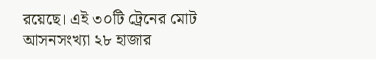রয়েছে। এই ৩০টি ট্রেনের মোট আসনসংখ্যা ২৮ হাজার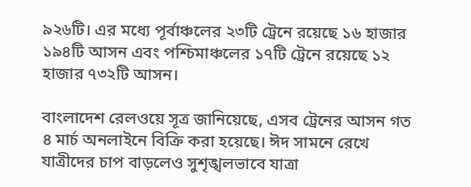৯২৬টি। এর মধ্যে পূর্বাঞ্চলের ২৩টি ট্রেনে রয়েছে ১৬ হাজার ১৯৪টি আসন এবং পশ্চিমাঞ্চলের ১৭টি ট্রেনে রয়েছে ১২ হাজার ৭৩২টি আসন।

বাংলাদেশ রেলওয়ে সূত্র জানিয়েছে, এসব ট্রেনের আসন গত ৪ মার্চ অনলাইনে বিক্রি করা হয়েছে। ঈদ সামনে রেখে যাত্রীদের চাপ বাড়লেও সুশৃঙ্খলভাবে যাত্রা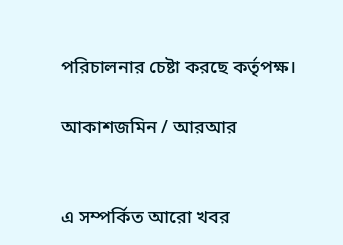পরিচালনার চেষ্টা করছে কর্তৃপক্ষ।

আকাশজমিন / আরআর


এ সম্পর্কিত আরো খবর